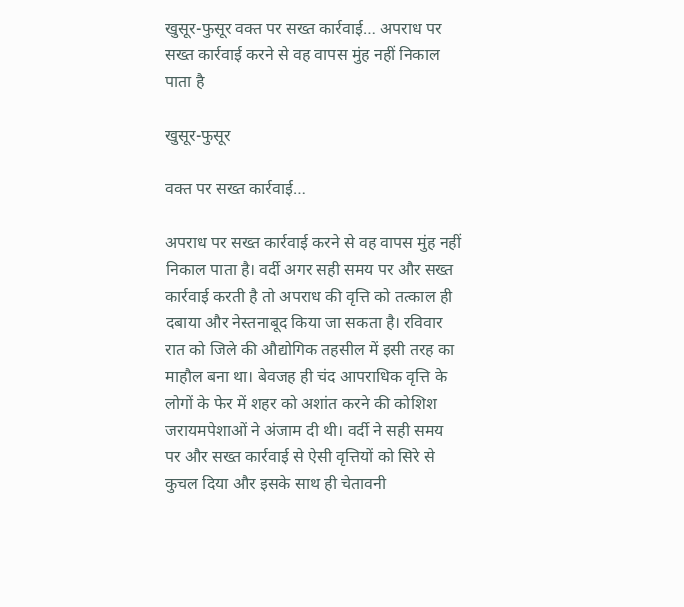खुसूर-फुसूर वक्त पर सख्त कार्रवाई… अपराध पर सख्त कार्रवाई करने से वह वापस मुंह नहीं निकाल पाता है

खुसूर-फुसूर

वक्त पर सख्त कार्रवाई…

अपराध पर सख्त कार्रवाई करने से वह वापस मुंह नहीं निकाल पाता है। वर्दी अगर सही समय पर और सख्त कार्रवाई करती है तो अपराध की वृत्ति को तत्काल ही दबाया और नेस्तनाबूद किया जा सकता है। रविवार रात को जिले की औद्योगिक तहसील में इसी तरह का माहौल बना था। बेवजह ही चंद आपराधिक वृत्ति के लोगों के फेर में शहर को अशांत करने की कोशिश जरायमपेशाओं ने अंजाम दी थी। वर्दी ने सही समय पर और सख्त कार्रवाई से ऐसी वृत्तियों को सिरे से कुचल दिया और इसके साथ ही चेतावनी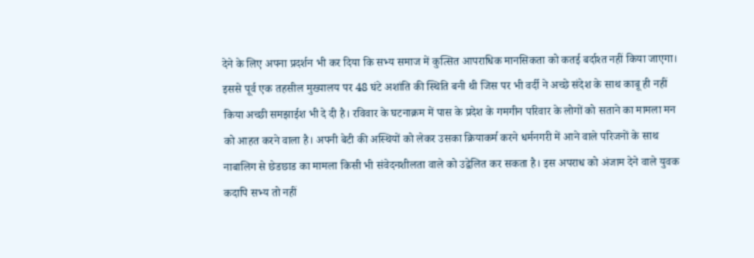देने के लिए अपना प्रदर्शन भी कर दिया कि सभ्य समाज में कुत्सित आपराधिक मानसिकता को कतई बर्दाश्त नहीं किया जाएगा। इससे पूर्व एक तहसील मुख्यालय पर 48 घंटे अशांति की स्थिति बनी थी जिस पर भी वर्दी ने अच्छे संदेश के साथ काबू ही नहीं किया अच्छी समझाईश भी दे दी है। रविवार के घटनाक्रम में पास के प्रदेश के गमगीन परिवार के लोगों को सताने का मामला मन को आहत करने वाला है। अपनी बेटी की अस्थियों को लेकर उसका क्रियाकर्म करने धर्मनगरी में आने वाले परिजनों के साथ नाबालिग से छेडछाड का मामला किसी भी संवेदनशीलता वाले को उद्वेलित कर सकता है। इस अपराध को अंजाम देने वाले युवक कदापि सभ्य तो नहीं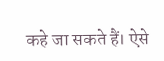कहे जा सकते हैं। ऐसे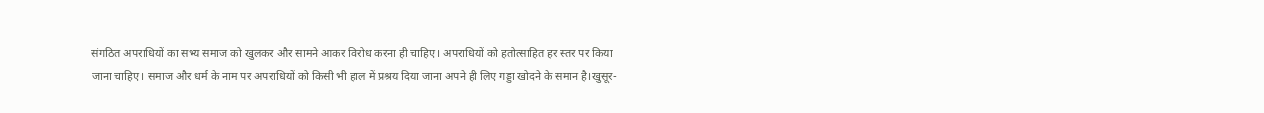संगठित अपराधियों का सभ्य समाज को खुलकर और सामने आकर विरोध करना ही चाहिए। अपराधियों को हतोत्साहित हर स्तर पर किया जाना चाहिए। समाज और धर्म के नाम पर अपराधियों को किसी भी हाल में प्रश्रय दिया जाना अपने ही लिए गड्डा खोदने के समान है।खुसूर-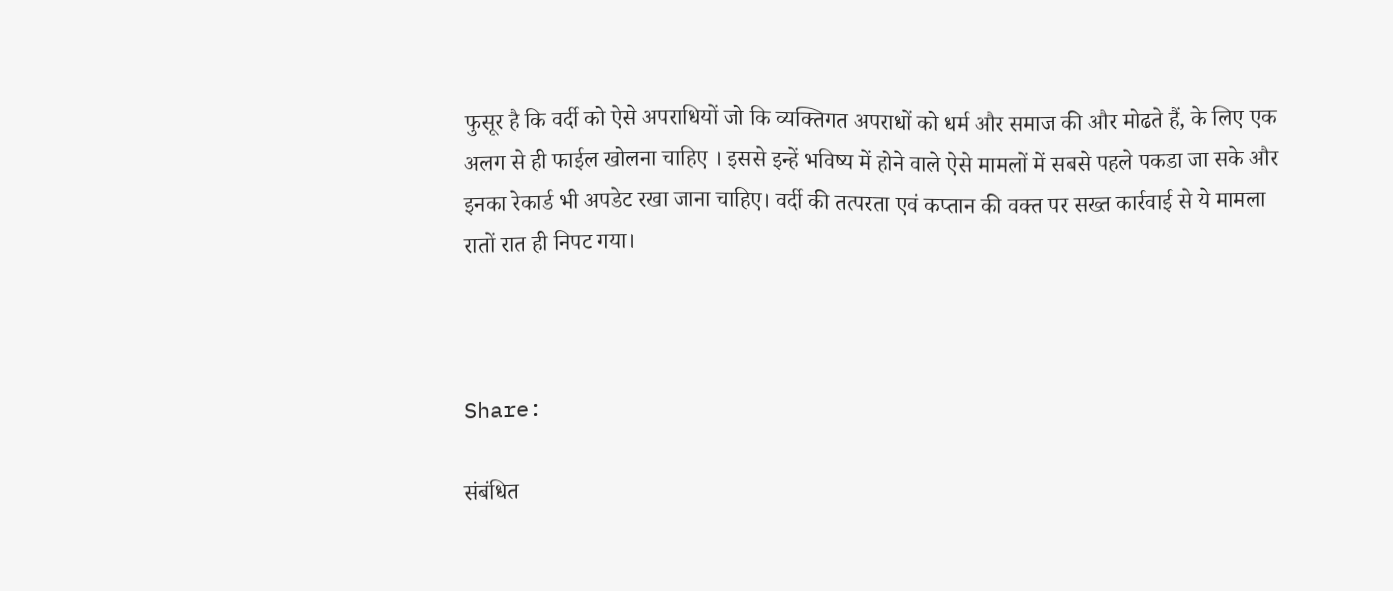फुसूर है कि वर्दी को ऐसे अपराधियों जो कि व्यक्तिगत अपराधों को धर्म और समाज की और मोढते हैं, के लिए एक अलग से ही फाईल खोलना चाहिए । इससे इन्हें भविष्य में होने वाले ऐसे मामलों में सबसे पहले पकडा जा सके और इनका रेकार्ड भी अपडेट रखा जाना चाहिए। वर्दी की तत्परता एवं कप्तान की वक्त पर सख्त कार्रवाई से ये मामला रातों रात ही निपट गया।



Share:

संबंधित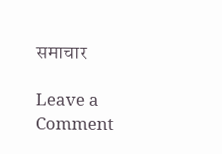समाचार

Leave a Comment